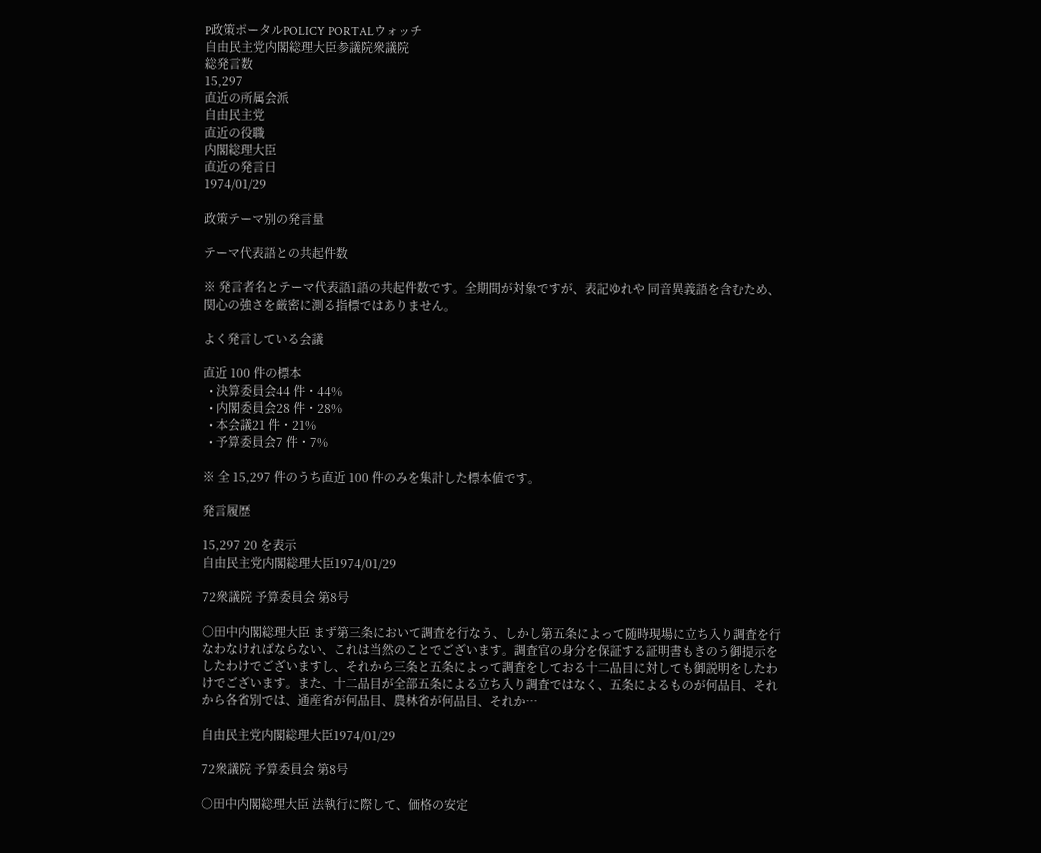P政策ポータルPOLICY PORTALウォッチ
自由民主党内閣総理大臣参議院衆議院
総発言数
15,297
直近の所属会派
自由民主党
直近の役職
内閣総理大臣
直近の発言日
1974/01/29

政策テーマ別の発言量

テーマ代表語との共起件数

※ 発言者名とテーマ代表語1語の共起件数です。全期間が対象ですが、表記ゆれや 同音異義語を含むため、関心の強さを厳密に測る指標ではありません。

よく発言している会議

直近 100 件の標本
  • 決算委員会44 件・44%
  • 内閣委員会28 件・28%
  • 本会議21 件・21%
  • 予算委員会7 件・7%

※ 全 15,297 件のうち直近 100 件のみを集計した標本値です。

発言履歴

15,297 20 を表示
自由民主党内閣総理大臣1974/01/29

72衆議院 予算委員会 第8号

○田中内閣総理大臣 まず第三条において調査を行なう、しかし第五条によって随時現場に立ち入り調査を行なわなければならない、これは当然のことでございます。調査官の身分を保証する証明書もきのう御提示をしたわけでございますし、それから三条と五条によって調査をしておる十二品目に対しても御説明をしたわけでございます。また、十二品目が全部五条による立ち入り調査ではなく、五条によるものが何品目、それから各省別では、通産省が何品目、農林省が何品目、それか…

自由民主党内閣総理大臣1974/01/29

72衆議院 予算委員会 第8号

○田中内閣総理大臣 法執行に際して、価格の安定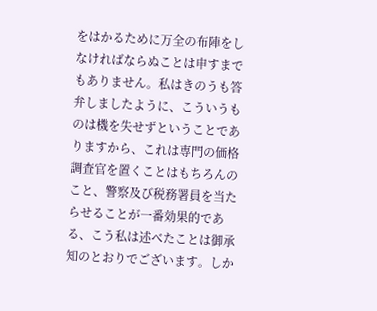をはかるために万全の布陣をしなければならぬことは申すまでもありません。私はきのうも答弁しましたように、こういうものは機を失せずということでありますから、これは専門の価格調査官を置くことはもちろんのこと、警察及び税務署員を当たらせることが一番効果的である、こう私は述べたことは御承知のとおりでございます。しか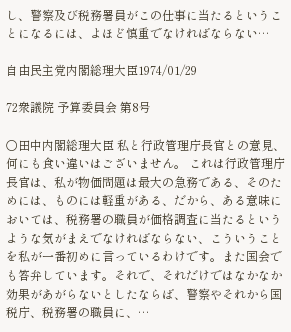し、警察及び税務署員がこの仕事に当たるということになるには、よほど慎重でなければならない…

自由民主党内閣総理大臣1974/01/29

72衆議院 予算委員会 第8号

○田中内閣総理大臣 私と行政管理庁長官との意見、何にも食い違いはございません。 これは行政管理庁長官は、私が物価問題は最大の急務である、そのためには、ものには軽重がある、だから、ある意味においては、税務署の職員が価格調査に当たるというような気がまえでなければならない、こういうことを私が一番初めに言っているわけです。また国会でも答弁しています。それで、それだけではなかなか効果があがらないとしたならば、警察やそれから国税庁、税務署の職員に、…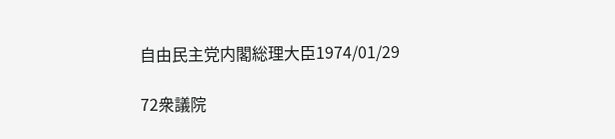自由民主党内閣総理大臣1974/01/29

72衆議院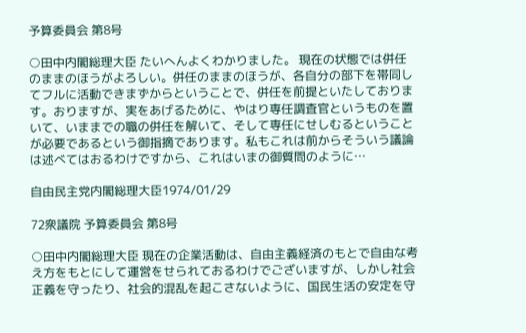予算委員会 第8号

○田中内閣総理大臣 たいへんよくわかりました。 現在の状態では併任のままのほうがよろしい。併任のままのほうが、各自分の部下を帯同してフルに活動できまずからということで、併任を前提といたしております。おりますが、実をあげるために、やはり専任調査官というものを置いて、いままでの職の併任を解いて、そして専任にせしむるということが必要であるという御指摘であります。私もこれは前からそういう議論は述べてはおるわけですから、これはいまの御質問のように…

自由民主党内閣総理大臣1974/01/29

72衆議院 予算委員会 第8号

○田中内閣総理大臣 現在の企業活動は、自由主義経済のもとで自由な考え方をもとにして運営をせられておるわけでございますが、しかし社会正義を守ったり、社会的混乱を起こさないように、国民生活の安定を守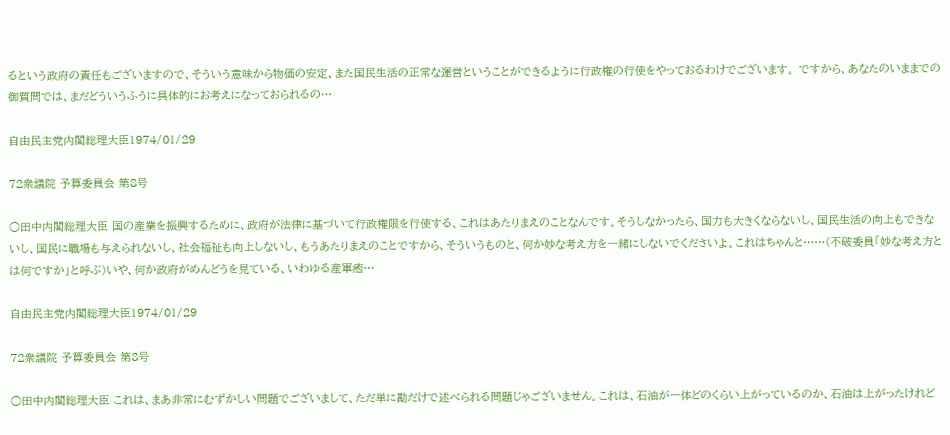るという政府の責任もございますので、そういう意味から物価の安定、また国民生活の正常な運営ということができるように行政権の行使をやっておるわけでございます。 ですから、あなたのいままでの御質問では、まだどういうふうに具体的にお考えになっておられるの…

自由民主党内閣総理大臣1974/01/29

72衆議院 予算委員会 第8号

○田中内閣総理大臣 国の産業を振興するために、政府が法律に基づいて行政権限を行使する、これはあたりまえのことなんです。そうしなかったら、国力も大きくならないし、国民生活の向上もできないし、国民に職場も与えられないし、社会福祉も向上しないし、もうあたりまえのことですから、そういうものと、何か妙な考え方を一緒にしないでくださいよ。これはちゃんと……(不破委員「妙な考え方とは何ですか」と呼ぶ)いや、何か政府がめんどうを見ている、いわゆる産軍癒…

自由民主党内閣総理大臣1974/01/29

72衆議院 予算委員会 第8号

○田中内閣総理大臣 これは、まあ非常にむずかしい問題でございまして、ただ単に勘だけで述べられる問題じゃございません。これは、石油が一体どのくらい上がっているのか、石油は上がったけれど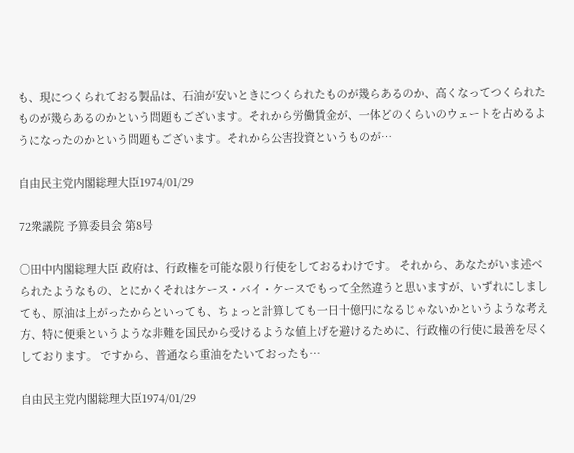も、現につくられておる製品は、石油が安いときにつくられたものが幾らあるのか、高くなってつくられたものが幾らあるのかという問題もございます。それから労働賃金が、一体どのくらいのウェートを占めるようになったのかという問題もございます。それから公害投資というものが…

自由民主党内閣総理大臣1974/01/29

72衆議院 予算委員会 第8号

○田中内閣総理大臣 政府は、行政権を可能な限り行使をしておるわけです。 それから、あなたがいま述べられたようなもの、とにかくそれはケース・バイ・ケースでもって全然違うと思いますが、いずれにしましても、原油は上がったからといっても、ちょっと計算しても一日十億円になるじゃないかというような考え方、特に便乗というような非難を国民から受けるような値上げを避けるために、行政権の行使に最善を尽くしております。 ですから、普通なら重油をたいておったも…

自由民主党内閣総理大臣1974/01/29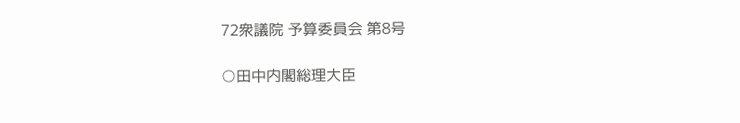72衆議院 予算委員会 第8号

○田中内閣総理大臣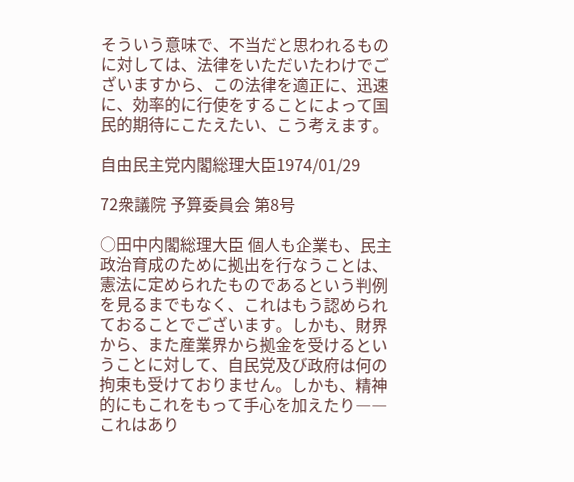そういう意味で、不当だと思われるものに対しては、法律をいただいたわけでございますから、この法律を適正に、迅速に、効率的に行使をすることによって国民的期待にこたえたい、こう考えます。

自由民主党内閣総理大臣1974/01/29

72衆議院 予算委員会 第8号

○田中内閣総理大臣 個人も企業も、民主政治育成のために拠出を行なうことは、憲法に定められたものであるという判例を見るまでもなく、これはもう認められておることでございます。しかも、財界から、また産業界から拠金を受けるということに対して、自民党及び政府は何の拘束も受けておりません。しかも、精神的にもこれをもって手心を加えたり――これはあり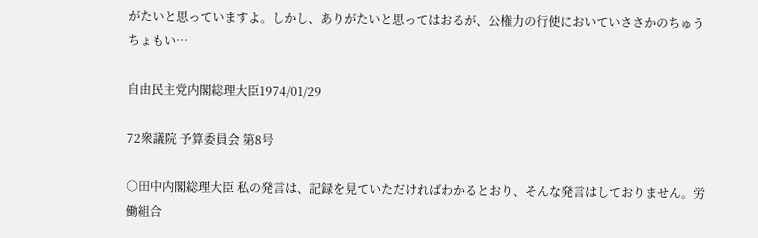がたいと思っていますよ。しかし、ありがたいと思ってはおるが、公権力の行使においていささかのちゅうちょもい…

自由民主党内閣総理大臣1974/01/29

72衆議院 予算委員会 第8号

○田中内閣総理大臣 私の発言は、記録を見ていただければわかるとおり、そんな発言はしておりません。労働組合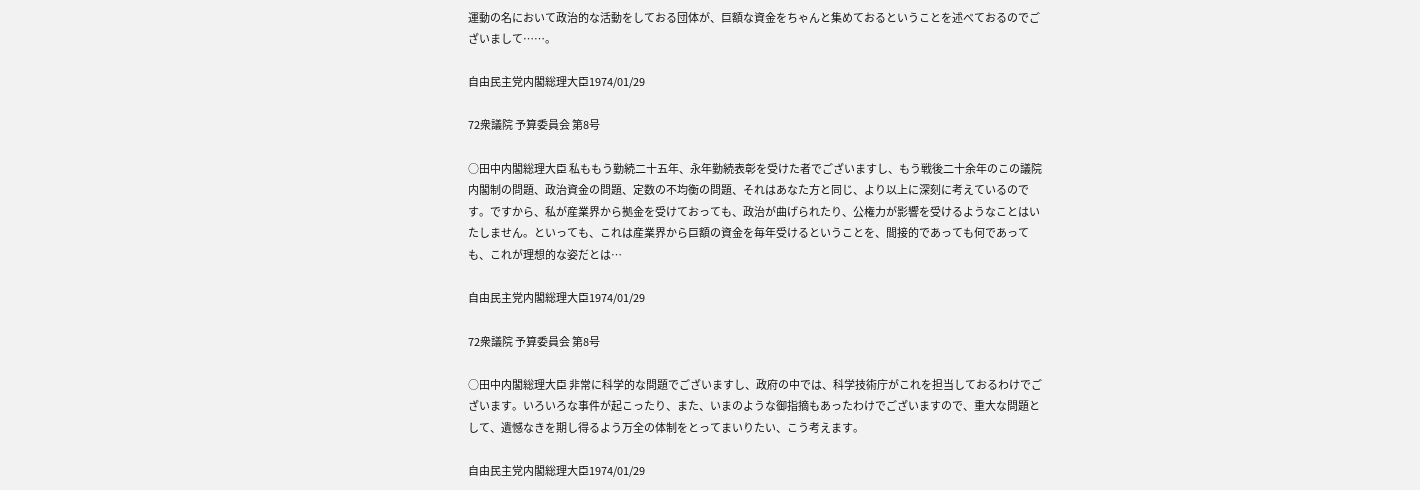運動の名において政治的な活動をしておる団体が、巨額な資金をちゃんと集めておるということを述べておるのでございまして……。

自由民主党内閣総理大臣1974/01/29

72衆議院 予算委員会 第8号

○田中内閣総理大臣 私ももう勤続二十五年、永年勤続表彰を受けた者でございますし、もう戦後二十余年のこの議院内閣制の問題、政治資金の問題、定数の不均衡の問題、それはあなた方と同じ、より以上に深刻に考えているのです。ですから、私が産業界から拠金を受けておっても、政治が曲げられたり、公権力が影響を受けるようなことはいたしません。といっても、これは産業界から巨額の資金を毎年受けるということを、間接的であっても何であっても、これが理想的な姿だとは…

自由民主党内閣総理大臣1974/01/29

72衆議院 予算委員会 第8号

○田中内閣総理大臣 非常に科学的な問題でございますし、政府の中では、科学技術庁がこれを担当しておるわけでございます。いろいろな事件が起こったり、また、いまのような御指摘もあったわけでございますので、重大な問題として、遺憾なきを期し得るよう万全の体制をとってまいりたい、こう考えます。

自由民主党内閣総理大臣1974/01/29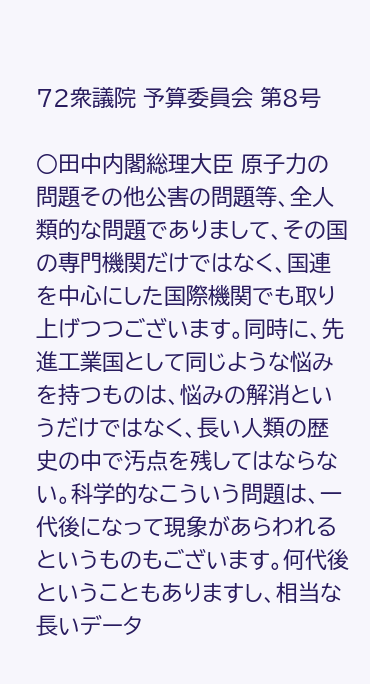72衆議院 予算委員会 第8号

○田中内閣総理大臣 原子力の問題その他公害の問題等、全人類的な問題でありまして、その国の専門機関だけではなく、国連を中心にした国際機関でも取り上げつつございます。同時に、先進工業国として同じような悩みを持つものは、悩みの解消というだけではなく、長い人類の歴史の中で汚点を残してはならない。科学的なこういう問題は、一代後になって現象があらわれるというものもございます。何代後ということもありますし、相当な長いデータ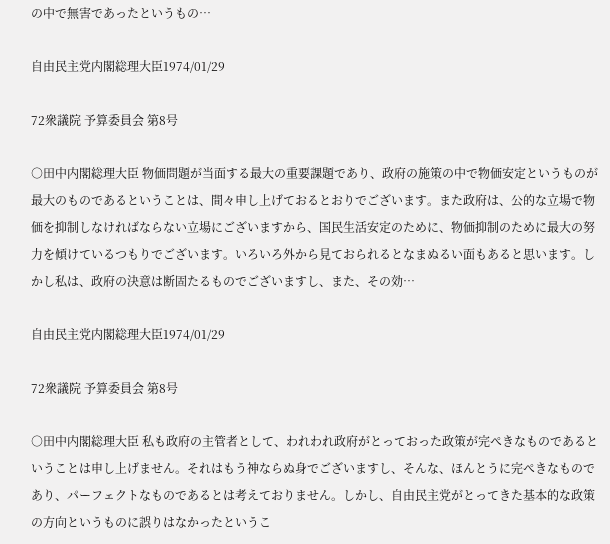の中で無害であったというもの…

自由民主党内閣総理大臣1974/01/29

72衆議院 予算委員会 第8号

○田中内閣総理大臣 物価問題が当面する最大の重要課題であり、政府の施策の中で物価安定というものが最大のものであるということは、間々申し上げておるとおりでございます。また政府は、公的な立場で物価を抑制しなければならない立場にございますから、国民生活安定のために、物価抑制のために最大の努力を傾けているつもりでございます。いろいろ外から見ておられるとなまぬるい面もあると思います。しかし私は、政府の決意は断固たるものでございますし、また、その効…

自由民主党内閣総理大臣1974/01/29

72衆議院 予算委員会 第8号

○田中内閣総理大臣 私も政府の主管者として、われわれ政府がとっておった政策が完ぺきなものであるということは申し上げません。それはもう神ならぬ身でございますし、そんな、ほんとうに完ぺきなものであり、パーフェクトなものであるとは考えておりません。しかし、自由民主党がとってきた基本的な政策の方向というものに誤りはなかったというこ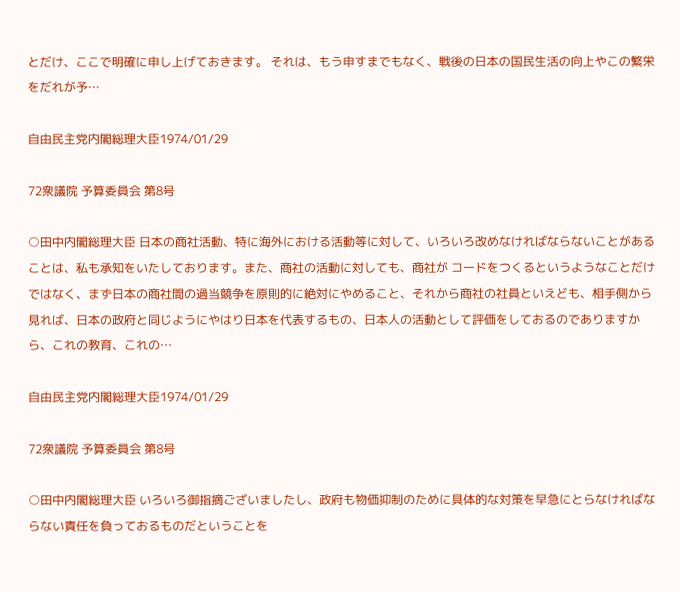とだけ、ここで明確に申し上げておきます。 それは、もう申すまでもなく、戦後の日本の国民生活の向上やこの繁栄をだれが予…

自由民主党内閣総理大臣1974/01/29

72衆議院 予算委員会 第8号

○田中内閣総理大臣 日本の商社活動、特に海外における活動等に対して、いろいろ改めなければならないことがあることは、私も承知をいたしております。また、商社の活動に対しても、商社が コードをつくるというようなことだけではなく、まず日本の商社間の過当競争を原則的に絶対にやめること、それから商社の社員といえども、相手側から見れば、日本の政府と同じようにやはり日本を代表するもの、日本人の活動として評価をしておるのでありますから、これの教育、これの…

自由民主党内閣総理大臣1974/01/29

72衆議院 予算委員会 第8号

○田中内閣総理大臣 いろいろ御指摘ございましたし、政府も物価抑制のために具体的な対策を早急にとらなければならない責任を負っておるものだということを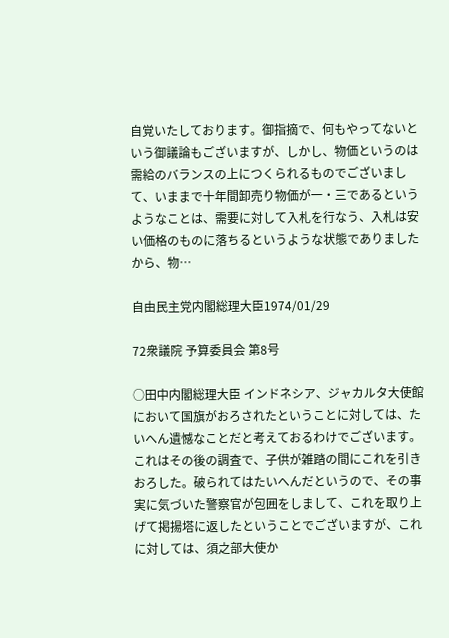自覚いたしております。御指摘で、何もやってないという御議論もございますが、しかし、物価というのは需給のバランスの上につくられるものでございまして、いままで十年間卸売り物価が一・三であるというようなことは、需要に対して入札を行なう、入札は安い価格のものに落ちるというような状態でありましたから、物…

自由民主党内閣総理大臣1974/01/29

72衆議院 予算委員会 第8号

○田中内閣総理大臣 インドネシア、ジャカルタ大使館において国旗がおろされたということに対しては、たいへん遺憾なことだと考えておるわけでございます。これはその後の調査で、子供が雑踏の間にこれを引きおろした。破られてはたいへんだというので、その事実に気づいた警察官が包囲をしまして、これを取り上げて掲揚塔に返したということでございますが、これに対しては、須之部大使か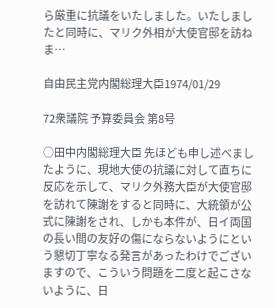ら厳重に抗議をいたしました。いたしましたと同時に、マリク外相が大使官邸を訪ねま…

自由民主党内閣総理大臣1974/01/29

72衆議院 予算委員会 第8号

○田中内閣総理大臣 先ほども申し述べましたように、現地大使の抗議に対して直ちに反応を示して、マリク外務大臣が大使官邸を訪れて陳謝をすると同時に、大統領が公式に陳謝をされ、しかも本件が、日イ両国の長い間の友好の傷にならないようにという懇切丁寧なる発言があったわけでございますので、こういう問題を二度と起こさないように、日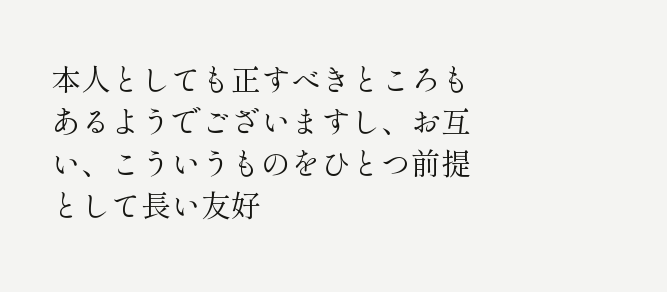本人としても正すべきところもあるようでございますし、お互い、こういうものをひとつ前提として長い友好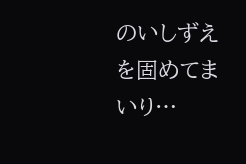のいしずえを固めてまいり…